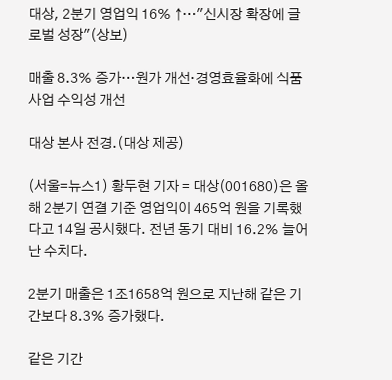대상, 2분기 영업익 16% ↑…"신시장 확장에 글로벌 성장"(상보)

매출 8.3% 증가…원가 개선·경영효율화에 식품 사업 수익성 개선

대상 본사 전경.(대상 제공)

(서울=뉴스1) 황두현 기자 = 대상(001680)은 올해 2분기 연결 기준 영업익이 465억 원을 기록했다고 14일 공시했다. 전년 동기 대비 16.2% 늘어난 수치다.

2분기 매출은 1조1658억 원으로 지난해 같은 기간보다 8.3% 증가했다.

같은 기간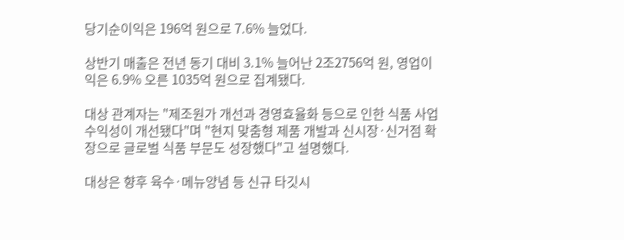당기순이익은 196억 원으로 7.6% 늘었다.

상반기 매출은 전년 동기 대비 3.1% 늘어난 2조2756억 원, 영업이익은 6.9% 오른 1035억 원으로 집계됐다.

대상 관계자는 "제조원가 개선과 경영효율화 등으로 인한 식품 사업 수익성이 개선됐다"며 "현지 맞춤형 제품 개발과 신시장·신거점 확장으로 글로벌 식품 부문도 성장했다"고 설명했다.

대상은 향후 육수·메뉴양념 등 신규 타깃시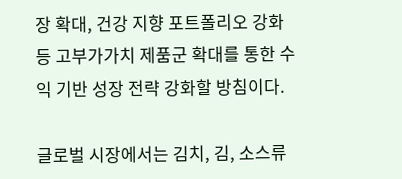장 확대, 건강 지향 포트폴리오 강화 등 고부가가치 제품군 확대를 통한 수익 기반 성장 전략 강화할 방침이다.

글로벌 시장에서는 김치, 김, 소스류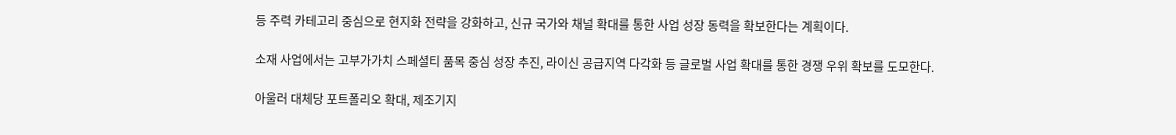등 주력 카테고리 중심으로 현지화 전략을 강화하고, 신규 국가와 채널 확대를 통한 사업 성장 동력을 확보한다는 계획이다.

소재 사업에서는 고부가가치 스페셜티 품목 중심 성장 추진, 라이신 공급지역 다각화 등 글로벌 사업 확대를 통한 경쟁 우위 확보를 도모한다.

아울러 대체당 포트폴리오 확대, 제조기지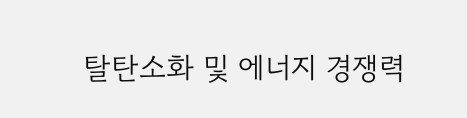탈탄소화 및 에너지 경쟁력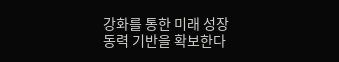강화를 통한 미래 성장동력 기반을 확보한다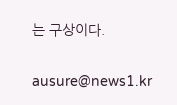는 구상이다.

ausure@news1.kr